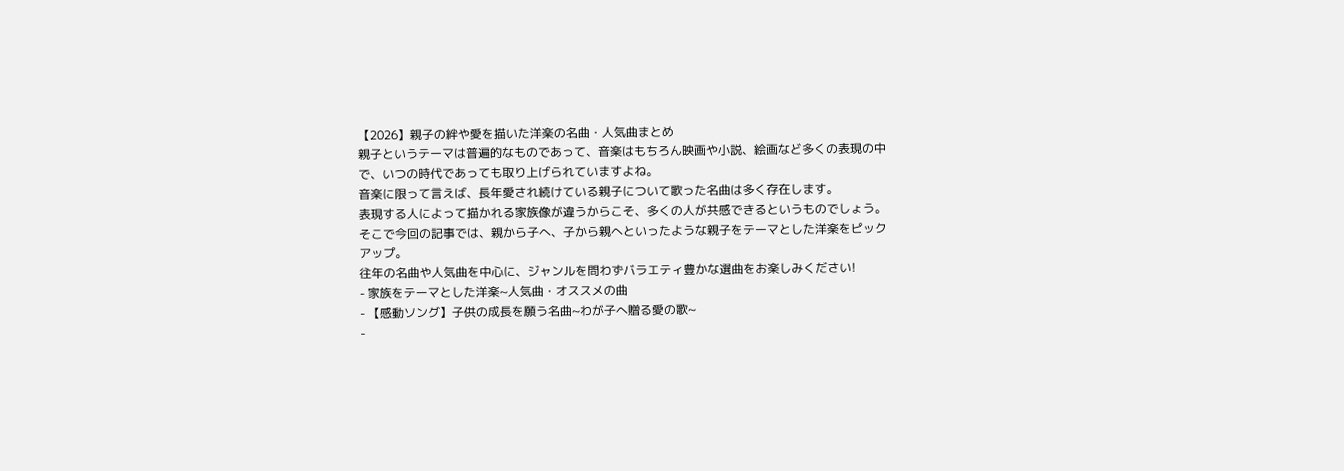【2026】親子の絆や愛を描いた洋楽の名曲・人気曲まとめ
親子というテーマは普遍的なものであって、音楽はもちろん映画や小説、絵画など多くの表現の中で、いつの時代であっても取り上げられていますよね。
音楽に限って言えば、長年愛され続けている親子について歌った名曲は多く存在します。
表現する人によって描かれる家族像が違うからこそ、多くの人が共感できるというものでしょう。
そこで今回の記事では、親から子へ、子から親へといったような親子をテーマとした洋楽をピックアップ。
往年の名曲や人気曲を中心に、ジャンルを問わずバラエティ豊かな選曲をお楽しみください!
- 家族をテーマとした洋楽~人気曲・オススメの曲
- 【感動ソング】子供の成長を願う名曲~わが子へ贈る愛の歌~
-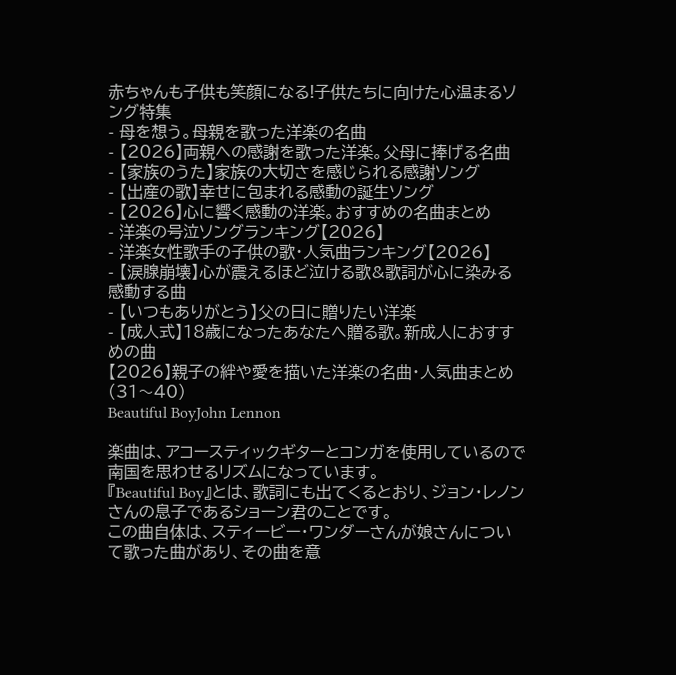赤ちゃんも子供も笑顔になる!子供たちに向けた心温まるソング特集
- 母を想う。母親を歌った洋楽の名曲
- 【2026】両親への感謝を歌った洋楽。父母に捧げる名曲
- 【家族のうた】家族の大切さを感じられる感謝ソング
- 【出産の歌】幸せに包まれる感動の誕生ソング
- 【2026】心に響く感動の洋楽。おすすめの名曲まとめ
- 洋楽の号泣ソングランキング【2026】
- 洋楽女性歌手の子供の歌・人気曲ランキング【2026】
- 【涙腺崩壊】心が震えるほど泣ける歌&歌詞が心に染みる感動する曲
- 【いつもありがとう】父の日に贈りたい洋楽
- 【成人式】18歳になったあなたへ贈る歌。新成人におすすめの曲
【2026】親子の絆や愛を描いた洋楽の名曲・人気曲まとめ(31〜40)
Beautiful BoyJohn Lennon

楽曲は、アコースティックギターとコンガを使用しているので南国を思わせるリズムになっています。
『Beautiful Boy』とは、歌詞にも出てくるとおり、ジョン・レノンさんの息子であるショーン君のことです。
この曲自体は、スティービー・ワンダーさんが娘さんについて歌った曲があり、その曲を意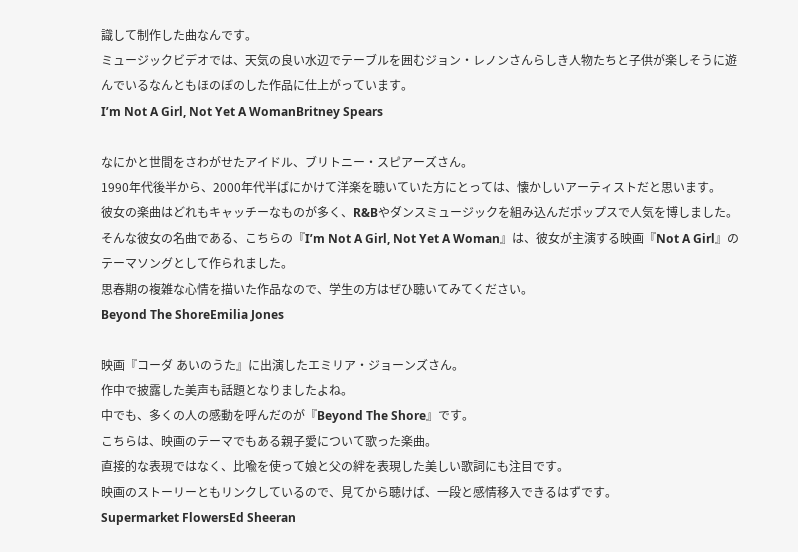識して制作した曲なんです。
ミュージックビデオでは、天気の良い水辺でテーブルを囲むジョン・レノンさんらしき人物たちと子供が楽しそうに遊んでいるなんともほのぼのした作品に仕上がっています。
I’m Not A Girl, Not Yet A WomanBritney Spears

なにかと世間をさわがせたアイドル、ブリトニー・スピアーズさん。
1990年代後半から、2000年代半ばにかけて洋楽を聴いていた方にとっては、懐かしいアーティストだと思います。
彼女の楽曲はどれもキャッチーなものが多く、R&Bやダンスミュージックを組み込んだポップスで人気を博しました。
そんな彼女の名曲である、こちらの『I’m Not A Girl, Not Yet A Woman』は、彼女が主演する映画『Not A Girl』のテーマソングとして作られました。
思春期の複雑な心情を描いた作品なので、学生の方はぜひ聴いてみてください。
Beyond The ShoreEmilia Jones

映画『コーダ あいのうた』に出演したエミリア・ジョーンズさん。
作中で披露した美声も話題となりましたよね。
中でも、多くの人の感動を呼んだのが『Beyond The Shore』です。
こちらは、映画のテーマでもある親子愛について歌った楽曲。
直接的な表現ではなく、比喩を使って娘と父の絆を表現した美しい歌詞にも注目です。
映画のストーリーともリンクしているので、見てから聴けば、一段と感情移入できるはずです。
Supermarket FlowersEd Sheeran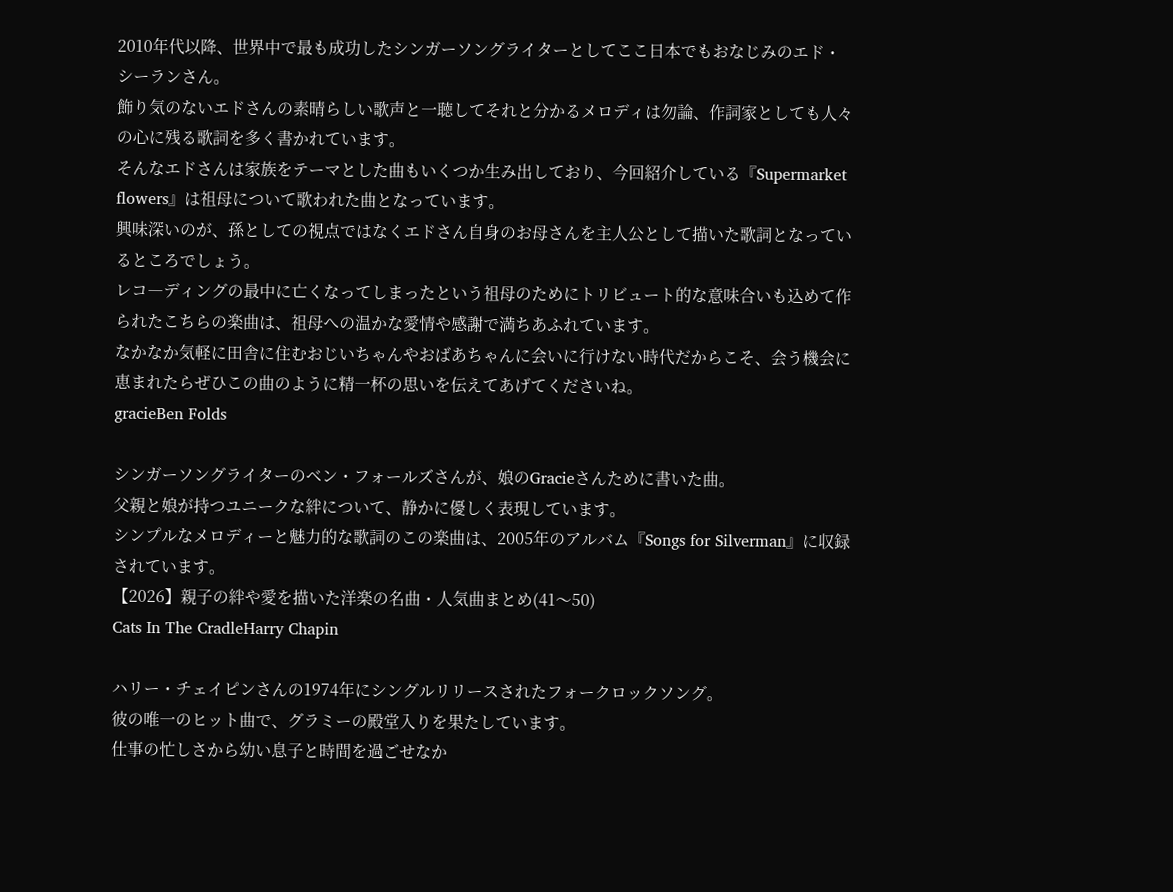2010年代以降、世界中で最も成功したシンガーソングライターとしてここ日本でもおなじみのエド・シーランさん。
飾り気のないエドさんの素晴らしい歌声と一聴してそれと分かるメロディは勿論、作詞家としても人々の心に残る歌詞を多く書かれています。
そんなエドさんは家族をテーマとした曲もいくつか生み出しており、今回紹介している『Supermarket flowers』は祖母について歌われた曲となっています。
興味深いのが、孫としての視点ではなくエドさん自身のお母さんを主人公として描いた歌詞となっているところでしょう。
レコ―ディングの最中に亡くなってしまったという祖母のためにトリビュート的な意味合いも込めて作られたこちらの楽曲は、祖母への温かな愛情や感謝で満ちあふれています。
なかなか気軽に田舎に住むおじいちゃんやおばあちゃんに会いに行けない時代だからこそ、会う機会に恵まれたらぜひこの曲のように精一杯の思いを伝えてあげてくださいね。
gracieBen Folds

シンガーソングライターのベン・フォールズさんが、娘のGracieさんために書いた曲。
父親と娘が持つユニークな絆について、静かに優しく表現しています。
シンプルなメロディーと魅力的な歌詞のこの楽曲は、2005年のアルバム『Songs for Silverman』に収録されています。
【2026】親子の絆や愛を描いた洋楽の名曲・人気曲まとめ(41〜50)
Cats In The CradleHarry Chapin

ハリー・チェイピンさんの1974年にシングルリリースされたフォークロックソング。
彼の唯一のヒット曲で、グラミーの殿堂入りを果たしています。
仕事の忙しさから幼い息子と時間を過ごせなか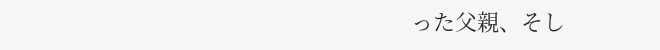った父親、そし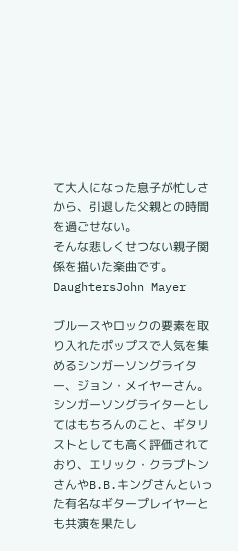て大人になった息子が忙しさから、引退した父親との時間を過ごせない。
そんな悲しくせつない親子関係を描いた楽曲です。
DaughtersJohn Mayer

ブルースやロックの要素を取り入れたポップスで人気を集めるシンガーソングライター、ジョン・メイヤーさん。
シンガーソングライターとしてはもちろんのこと、ギタリストとしても高く評価されており、エリック・クラプトンさんやB.B.キングさんといった有名なギタープレイヤーとも共演を果たし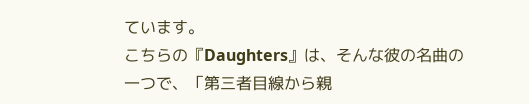ています。
こちらの『Daughters』は、そんな彼の名曲の一つで、「第三者目線から親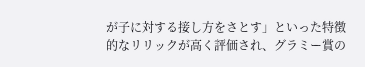が子に対する接し方をさとす」といった特徴的なリリックが高く評価され、グラミー賞の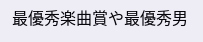最優秀楽曲賞や最優秀男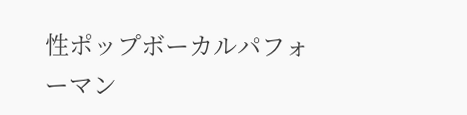性ポップボーカルパフォーマン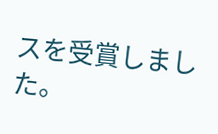スを受賞しました。